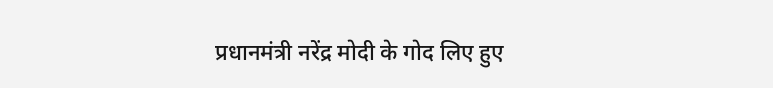प्रधानमंत्री नरेंद्र मोदी के गोद लिए हुए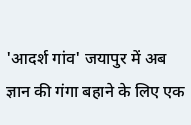'आदर्श गांव' जयापुर में अब ज्ञान की गंगा बहाने के लिए एक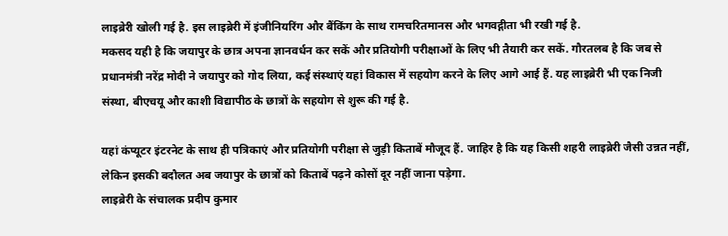लाइब्रेरी खोली गई है. इस लाइब्रेरी में इंजीनियरिंग और बैंकिंग के साथ रामचरितमानस और भगवद्गीता भी रखी गई है.
मकसद यही है कि जयापुर के छात्र अपना ज्ञानवर्धन कर सकें और प्रतियोगी परीक्षाओं के लिए भी तैयारी कर सकें. गौरतलब है कि जब से प्रधानमंत्री नरेंद्र मोदी ने जयापुर को गोद लिया, कई संस्थाएं यहां विकास में सहयोग करने के लिए आगे आई हैं. यह लाइब्रेरी भी एक निजी संस्था, बीएचयू और काशी विद्यापीठ के छात्रों के सहयोग से शुरू की गई है.

यहां कंप्यूटर इंटरनेट के साथ ही पत्रिकाएं और प्रतियोगी परीक्षा से जुड़ी किताबें मौजूद हैं. जाहिर है कि यह किसी शहरी लाइब्रेरी जैसी उन्नत नहीं, लेकिन इसकी बदौलत अब जयापुर के छात्रों को किताबें पढ़ने कोसों दूर नहीं जाना पड़ेगा.
लाइब्रेरी के संचालक प्रदीप कुमार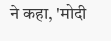ने कहा, 'मोदी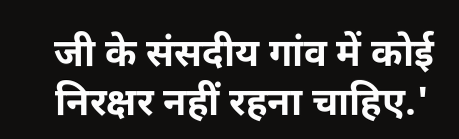जी के संसदीय गांव में कोई निरक्षर नहीं रहना चाहिए.'